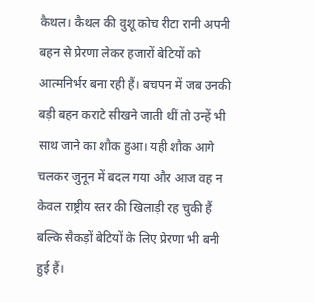कैथल। कैथल की वुशू कोच रीटा रानी अपनी बहन से प्रेरणा लेकर हजारों बेटियों को आत्मनिर्भर बना रही हैं। बचपन में जब उनकी बड़ी बहन कराटे सीखने जाती थीं तो उन्हें भी साथ जाने का शौक हुआ। यही शौक आगे चलकर जुनून में बदल गया और आज वह न केवल राष्ट्रीय स्तर की खिलाड़ी रह चुकी हैं बल्कि सैकड़ों बेटियों के लिए प्रेरणा भी बनी हुई हैं।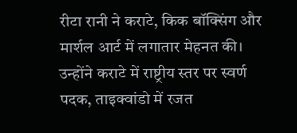रीटा रानी ने कराटे, किक बॉक्सिंग और मार्शल आर्ट में लगातार मेहनत की। उन्होंने कराटे में राष्ट्रीय स्तर पर स्वर्ण पदक, ताइक्वांडो में रजत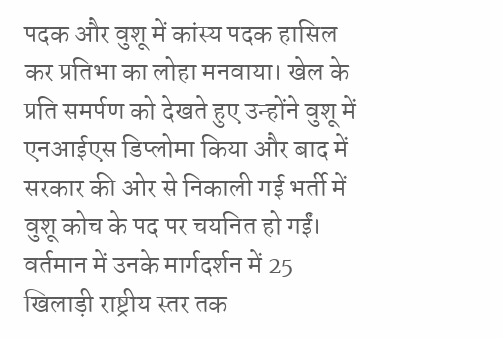पदक और वुशू में कांस्य पदक हासिल कर प्रतिभा का लोहा मनवाया। खेल के प्रति समर्पण को देखते हुए उन्होंने वुशू में एनआईएस डिप्लोमा किया और बाद में सरकार की ओर से निकाली गई भर्ती में वुशू कोच के पद पर चयनित हो गईं। वर्तमान में उनके मार्गदर्शन में 25 खिलाड़ी राष्ट्रीय स्तर तक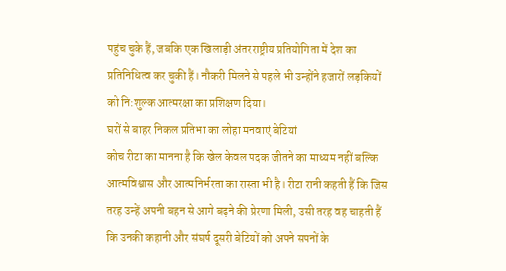पहुंच चुके हैं, जबकि एक खिलाड़ी अंतरराष्ट्रीय प्रतियोगिता में देश का प्रतिनिधित्व कर चुकी हैं। नौकरी मिलने से पहले भी उन्होंने हजारों लड़कियों को नि:शुल्क आत्मरक्षा का प्रशिक्षण दिया।
घरों से बाहर निकल प्रतिभा का लोहा मनवाएं बेटियां
कोच रीटा का मानना है कि खेल केवल पदक जीतने का माध्यम नहीं बल्कि आत्मविश्वास और आत्मनिर्भरता का रास्ता भी है। रीटा रानी कहती हैं कि जिस तरह उन्हें अपनी बहन से आगे बढ़ने की प्रेरणा मिली, उसी तरह वह चाहती हैं कि उनकी कहानी और संघर्ष दूसरी बेटियों को अपने सपनों के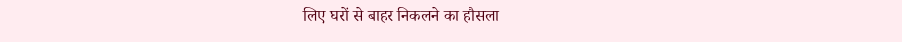लिए घरों से बाहर निकलने का हौसला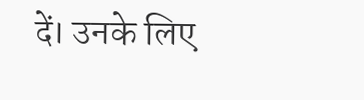दें। उनके लिए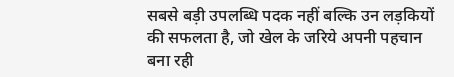सबसे बड़ी उपलब्धि पदक नहीं बल्कि उन लड़कियों की सफलता है, जो खेल के जरिये अपनी पहचान बना रही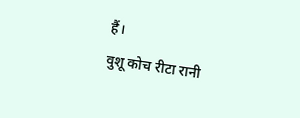हैं।
वुशू कोच रीटा रानी